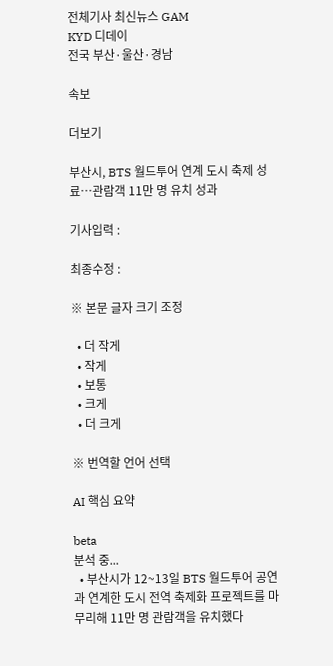전체기사 최신뉴스 GAM
KYD 디데이
전국 부산·울산·경남

속보

더보기

부산시, BTS 월드투어 연계 도시 축제 성료…관람객 11만 명 유치 성과

기사입력 :

최종수정 :

※ 본문 글자 크기 조정

  • 더 작게
  • 작게
  • 보통
  • 크게
  • 더 크게

※ 번역할 언어 선택

AI 핵심 요약

beta
분석 중...
  • 부산시가 12~13일 BTS 월드투어 공연과 연계한 도시 전역 축제화 프로젝트를 마무리해 11만 명 관람객을 유치했다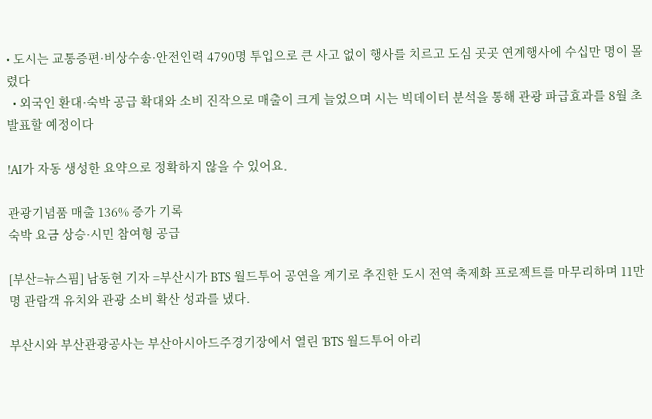• 도시는 교통증편·비상수송·안전인력 4790명 투입으로 큰 사고 없이 행사를 치르고 도심 곳곳 연계행사에 수십만 명이 몰렸다
  • 외국인 환대·숙박 공급 확대와 소비 진작으로 매출이 크게 늘었으며 시는 빅데이터 분석을 통해 관광 파급효과를 8월 초 발표할 예정이다

!AI가 자동 생성한 요약으로 정확하지 않을 수 있어요.

관광기념품 매출 136% 증가 기록
숙박 요금 상승·시민 참여형 공급

[부산=뉴스핌] 남동현 기자 =부산시가 BTS 월드투어 공연을 계기로 추진한 도시 전역 축제화 프로젝트를 마무리하며 11만 명 관람객 유치와 관광 소비 확산 성과를 냈다.

부산시와 부산관광공사는 부산아시아드주경기장에서 열린 'BTS 월드투어 아리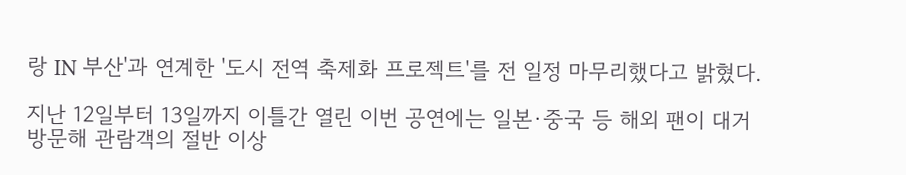랑 IN 부산'과 연계한 '도시 전역 축제화 프로젝트'를 전 일정 마무리했다고 밝혔다.

지난 12일부터 13일까지 이틀간 열린 이번 공연에는 일본·중국 등 해외 팬이 대거 방문해 관람객의 절반 이상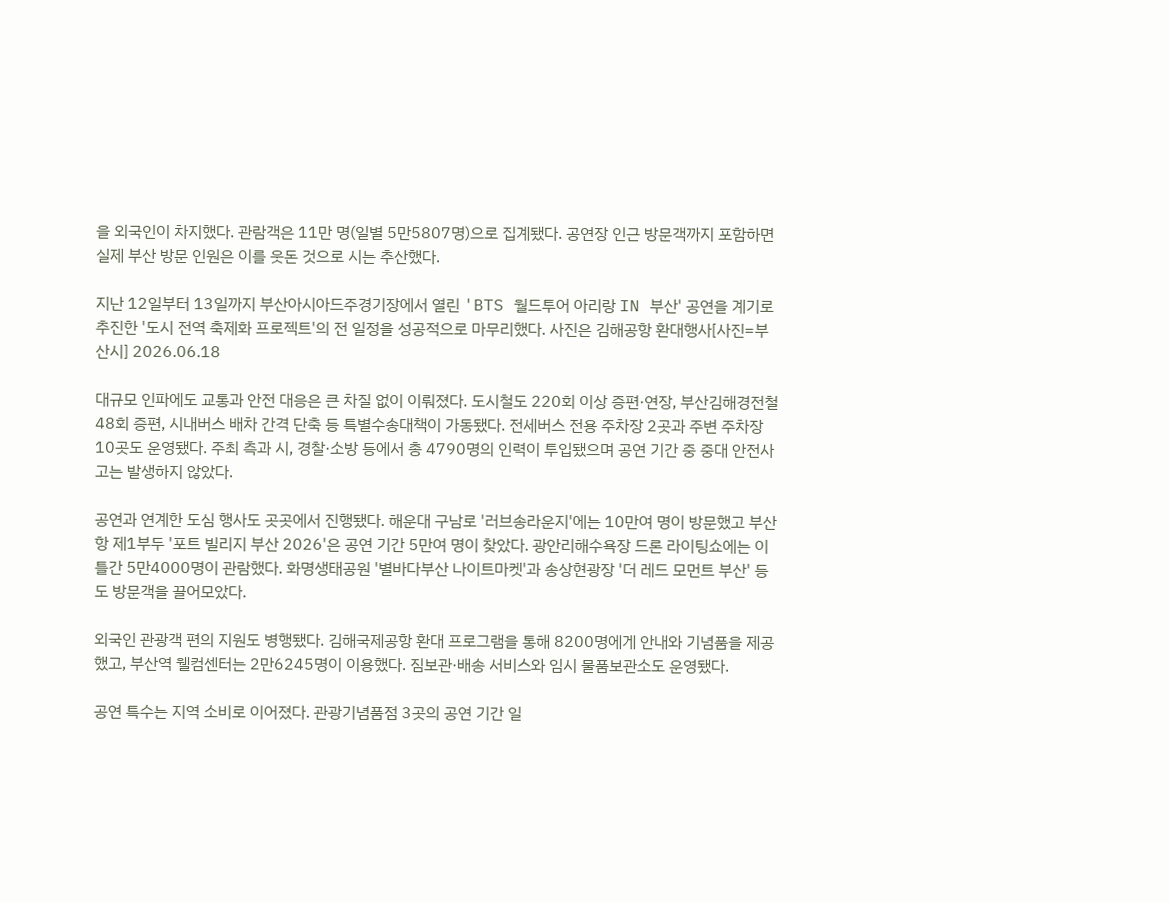을 외국인이 차지했다. 관람객은 11만 명(일별 5만5807명)으로 집계됐다. 공연장 인근 방문객까지 포함하면 실제 부산 방문 인원은 이를 웃돈 것으로 시는 추산했다.

지난 12일부터 13일까지 부산아시아드주경기장에서 열린 'BTS 월드투어 아리랑 IN 부산' 공연을 계기로 추진한 '도시 전역 축제화 프로젝트'의 전 일정을 성공적으로 마무리했다. 사진은 김해공항 환대행사[사진=부산시] 2026.06.18

대규모 인파에도 교통과 안전 대응은 큰 차질 없이 이뤄졌다. 도시철도 220회 이상 증편·연장, 부산김해경전철 48회 증편, 시내버스 배차 간격 단축 등 특별수송대책이 가동됐다. 전세버스 전용 주차장 2곳과 주변 주차장 10곳도 운영됐다. 주최 측과 시, 경찰·소방 등에서 총 4790명의 인력이 투입됐으며 공연 기간 중 중대 안전사고는 발생하지 않았다.

공연과 연계한 도심 행사도 곳곳에서 진행됐다. 해운대 구남로 '러브송라운지'에는 10만여 명이 방문했고 부산항 제1부두 '포트 빌리지 부산 2026'은 공연 기간 5만여 명이 찾았다. 광안리해수욕장 드론 라이팅쇼에는 이틀간 5만4000명이 관람했다. 화명생태공원 '별바다부산 나이트마켓'과 송상현광장 '더 레드 모먼트 부산' 등도 방문객을 끌어모았다.

외국인 관광객 편의 지원도 병행됐다. 김해국제공항 환대 프로그램을 통해 8200명에게 안내와 기념품을 제공했고, 부산역 웰컴센터는 2만6245명이 이용했다. 짐보관·배송 서비스와 임시 물품보관소도 운영됐다.

공연 특수는 지역 소비로 이어졌다. 관광기념품점 3곳의 공연 기간 일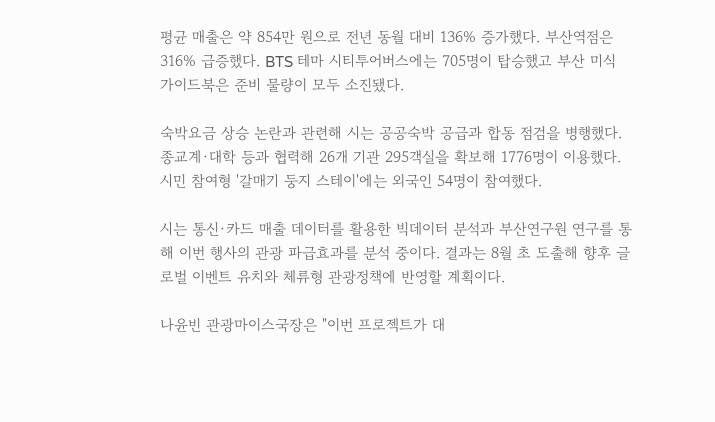평균 매출은 약 854만 원으로 전년 동월 대비 136% 증가했다. 부산역점은 316% 급증했다. BTS 테마 시티투어버스에는 705명이 탑승했고 부산 미식 가이드북은 준비 물량이 모두 소진됐다.

숙박요금 상승 논란과 관련해 시는 공공숙박 공급과 합동 점검을 병행했다. 종교계·대학 등과 협력해 26개 기관 295객실을 확보해 1776명이 이용했다. 시민 참여형 '갈매기 둥지 스테이'에는 외국인 54명이 참여했다.

시는 통신·카드 매출 데이터를 활용한 빅데이터 분석과 부산연구원 연구를 통해 이번 행사의 관광 파급효과를 분석 중이다. 결과는 8월 초 도출해 향후 글로벌 이벤트 유치와 체류형 관광정책에 반영할 계획이다.

나윤빈 관광마이스국장은 "이번 프로젝트가 대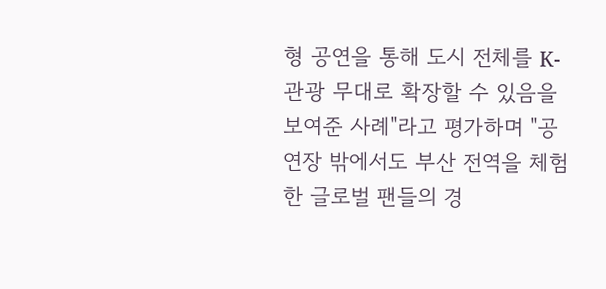형 공연을 통해 도시 전체를 K-관광 무대로 확장할 수 있음을 보여준 사례"라고 평가하며 "공연장 밖에서도 부산 전역을 체험한 글로벌 팬들의 경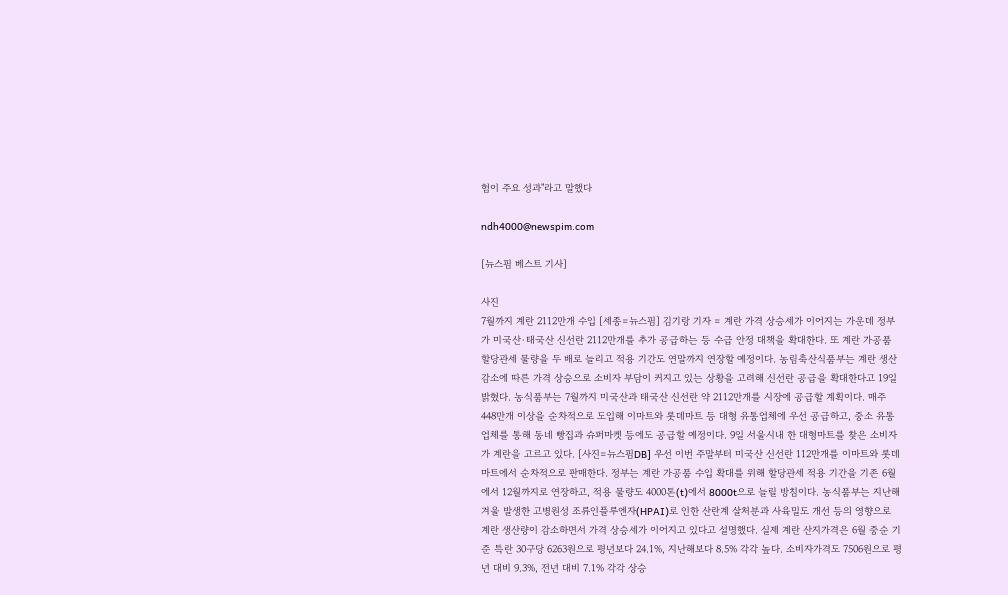험이 주요 성과"라고 말했다

ndh4000@newspim.com

[뉴스핌 베스트 기사]

사진
7월까지 계란 2112만개 수입 [세종=뉴스핌] 김기랑 기자 = 계란 가격 상승세가 이어지는 가운데 정부가 미국산·태국산 신선란 2112만개를 추가 공급하는 등 수급 안정 대책을 확대한다. 또 계란 가공품 할당관세 물량을 두 배로 늘리고 적용 기간도 연말까지 연장할 예정이다. 농림축산식품부는 계란 생산 감소에 따른 가격 상승으로 소비자 부담이 커지고 있는 상황을 고려해 신선란 공급을 확대한다고 19일 밝혔다. 농식품부는 7월까지 미국산과 태국산 신선란 약 2112만개를 시장에 공급할 계획이다. 매주 448만개 이상을 순차적으로 도입해 이마트와 롯데마트 등 대형 유통업체에 우선 공급하고, 중소 유통업체를 통해 동네 빵집과 슈퍼마켓 등에도 공급할 예정이다. 9일 서울시내 한 대형마트를 찾은 소비자가 계란을 고르고 있다. [사진=뉴스핌DB] 우선 이번 주말부터 미국산 신선란 112만개를 이마트와 롯데마트에서 순차적으로 판매한다. 정부는 계란 가공품 수입 확대를 위해 할당관세 적용 기간을 기존 6월에서 12월까지로 연장하고, 적용 물량도 4000톤(t)에서 8000t으로 늘릴 방침이다. 농식품부는 지난해 겨울 발생한 고병원성 조류인플루엔자(HPAI)로 인한 산란계 살처분과 사육밀도 개선 등의 영향으로 계란 생산량이 감소하면서 가격 상승세가 이어지고 있다고 설명했다. 실제 계란 산지가격은 6월 중순 기준 특란 30구당 6263원으로 평년보다 24.1%, 지난해보다 8.5% 각각 높다. 소비자가격도 7506원으로 평년 대비 9.3%, 전년 대비 7.1% 각각 상승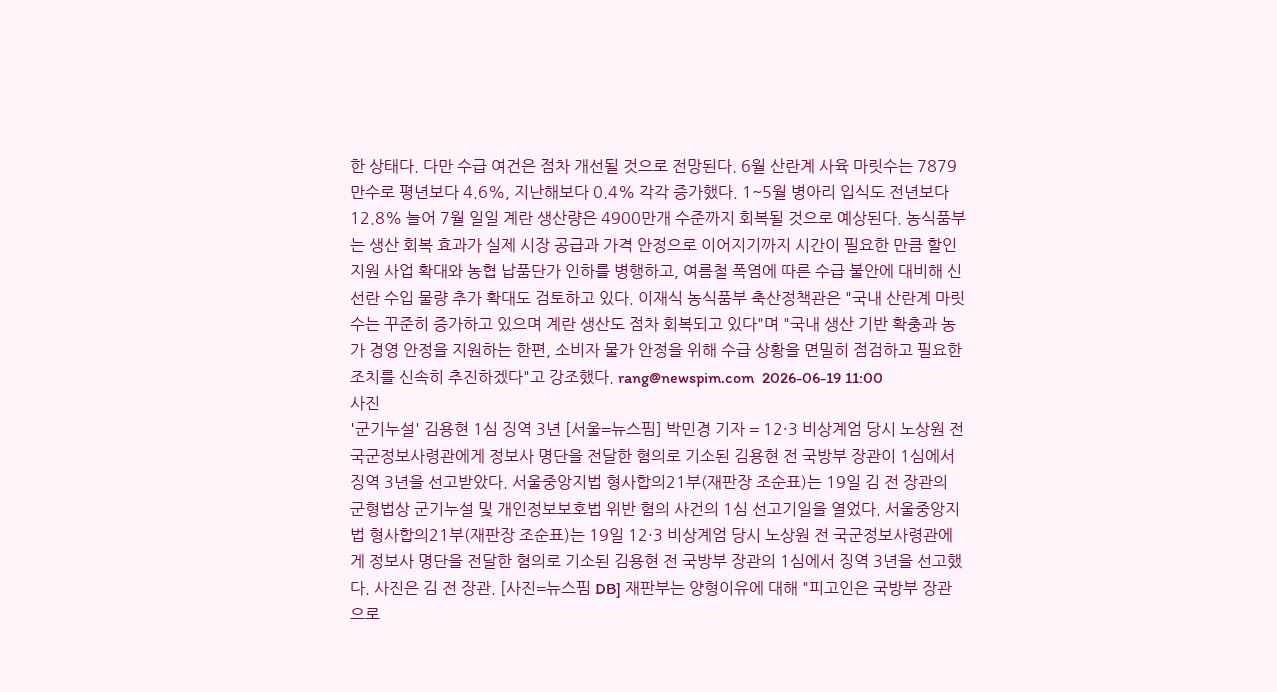한 상태다. 다만 수급 여건은 점차 개선될 것으로 전망된다. 6월 산란계 사육 마릿수는 7879만수로 평년보다 4.6%, 지난해보다 0.4% 각각 증가했다. 1~5월 병아리 입식도 전년보다 12.8% 늘어 7월 일일 계란 생산량은 4900만개 수준까지 회복될 것으로 예상된다. 농식품부는 생산 회복 효과가 실제 시장 공급과 가격 안정으로 이어지기까지 시간이 필요한 만큼 할인 지원 사업 확대와 농협 납품단가 인하를 병행하고, 여름철 폭염에 따른 수급 불안에 대비해 신선란 수입 물량 추가 확대도 검토하고 있다. 이재식 농식품부 축산정책관은 "국내 산란계 마릿수는 꾸준히 증가하고 있으며 계란 생산도 점차 회복되고 있다"며 "국내 생산 기반 확충과 농가 경영 안정을 지원하는 한편, 소비자 물가 안정을 위해 수급 상황을 면밀히 점검하고 필요한 조치를 신속히 추진하겠다"고 강조했다. rang@newspim.com  2026-06-19 11:00
사진
'군기누설' 김용현 1심 징역 3년 [서울=뉴스핌] 박민경 기자 = 12·3 비상계엄 당시 노상원 전 국군정보사령관에게 정보사 명단을 전달한 혐의로 기소된 김용현 전 국방부 장관이 1심에서 징역 3년을 선고받았다. 서울중앙지법 형사합의21부(재판장 조순표)는 19일 김 전 장관의 군형법상 군기누설 및 개인정보보호법 위반 혐의 사건의 1심 선고기일을 열었다. 서울중앙지법 형사합의21부(재판장 조순표)는 19일 12·3 비상계엄 당시 노상원 전 국군정보사령관에게 정보사 명단을 전달한 혐의로 기소된 김용현 전 국방부 장관의 1심에서 징역 3년을 선고했다. 사진은 김 전 장관. [사진=뉴스핌 DB] 재판부는 양형이유에 대해 "피고인은 국방부 장관으로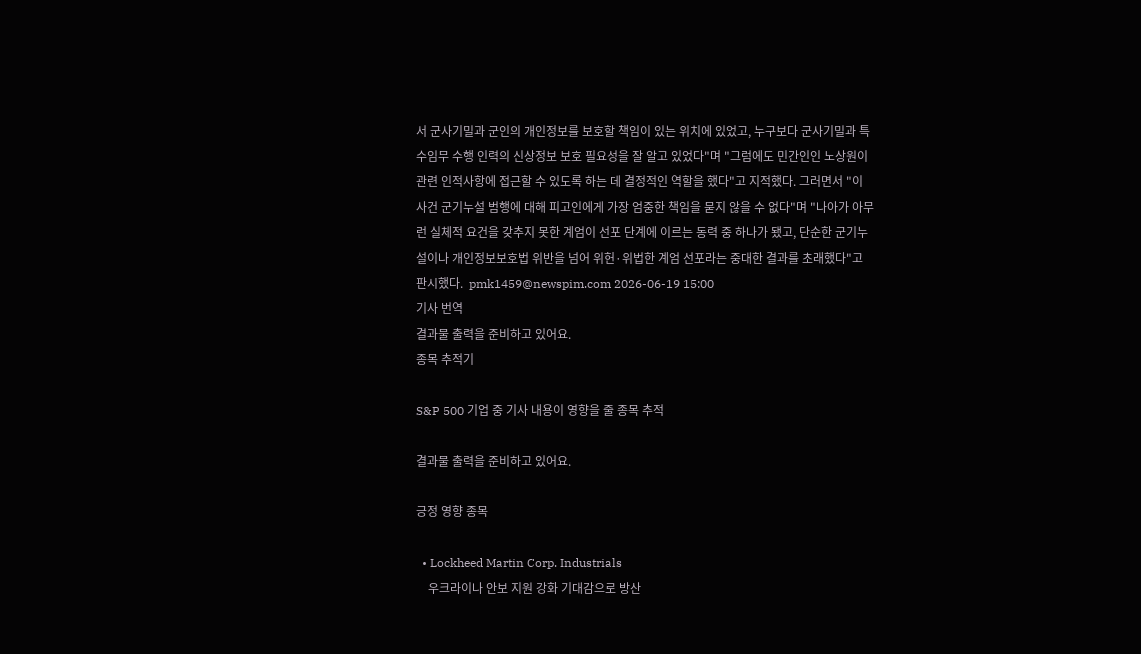서 군사기밀과 군인의 개인정보를 보호할 책임이 있는 위치에 있었고, 누구보다 군사기밀과 특수임무 수행 인력의 신상정보 보호 필요성을 잘 알고 있었다"며 "그럼에도 민간인인 노상원이 관련 인적사항에 접근할 수 있도록 하는 데 결정적인 역할을 했다"고 지적했다. 그러면서 "이 사건 군기누설 범행에 대해 피고인에게 가장 엄중한 책임을 묻지 않을 수 없다"며 "나아가 아무런 실체적 요건을 갖추지 못한 계엄이 선포 단계에 이르는 동력 중 하나가 됐고, 단순한 군기누설이나 개인정보보호법 위반을 넘어 위헌·위법한 계엄 선포라는 중대한 결과를 초래했다"고 판시했다.  pmk1459@newspim.com 2026-06-19 15:00
기사 번역
결과물 출력을 준비하고 있어요.
종목 추적기

S&P 500 기업 중 기사 내용이 영향을 줄 종목 추적

결과물 출력을 준비하고 있어요.

긍정 영향 종목

  • Lockheed Martin Corp. Industrials
    우크라이나 안보 지원 강화 기대감으로 방산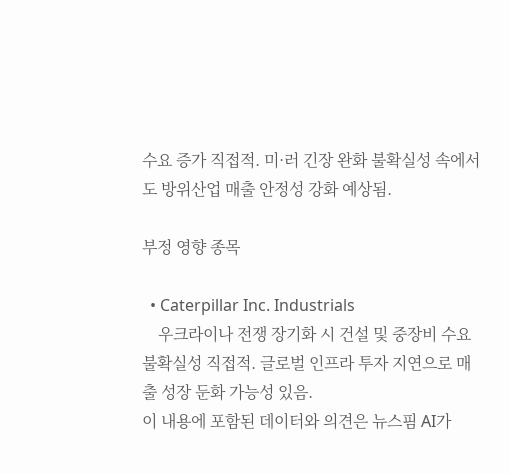수요 증가 직접적. 미·러 긴장 완화 불확실성 속에서도 방위산업 매출 안정성 강화 예상됨.

부정 영향 종목

  • Caterpillar Inc. Industrials
    우크라이나 전쟁 장기화 시 건설 및 중장비 수요 불확실성 직접적. 글로벌 인프라 투자 지연으로 매출 성장 둔화 가능성 있음.
이 내용에 포함된 데이터와 의견은 뉴스핌 AI가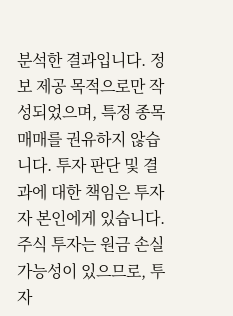분석한 결과입니다. 정보 제공 목적으로만 작성되었으며, 특정 종목 매매를 권유하지 않습니다. 투자 판단 및 결과에 대한 책임은 투자자 본인에게 있습니다. 주식 투자는 원금 손실 가능성이 있으므로, 투자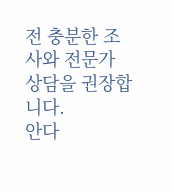전 충분한 조사와 전문가 상담을 권장합니다.
안다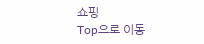쇼핑
Top으로 이동